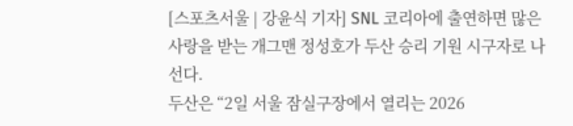[스포츠서울 | 강윤식 기자] SNL 코리아에 출연하면 많은 사랑을 받는 개그맨 정성호가 두산 승리 기원 시구자로 나선다.
두산은 “2일 서울 잠실구장에서 열리는 2026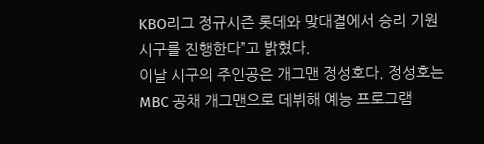KBO리그 정규시즌 롯데와 맞대결에서 승리 기원 시구를 진행한다”고 밝혔다.
이날 시구의 주인공은 개그맨 정성호다. 정성호는 MBC 공채 개그맨으로 데뷔해 예능 프로그램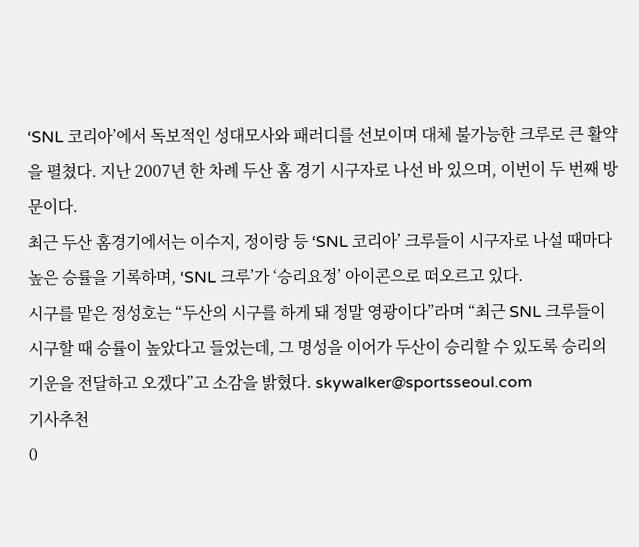‘SNL 코리아’에서 독보적인 성대모사와 패러디를 선보이며 대체 불가능한 크루로 큰 활약을 펼쳤다. 지난 2007년 한 차례 두산 홈 경기 시구자로 나선 바 있으며, 이번이 두 번째 방문이다.
최근 두산 홈경기에서는 이수지, 정이랑 등 ‘SNL 코리아’ 크루들이 시구자로 나설 때마다 높은 승률을 기록하며, ‘SNL 크루’가 ‘승리요정’ 아이콘으로 떠오르고 있다.
시구를 맡은 정성호는 “두산의 시구를 하게 돼 정말 영광이다”라며 “최근 SNL 크루들이 시구할 때 승률이 높았다고 들었는데, 그 명성을 이어가 두산이 승리할 수 있도록 승리의 기운을 전달하고 오겠다”고 소감을 밝혔다. skywalker@sportsseoul.com
기사추천
0